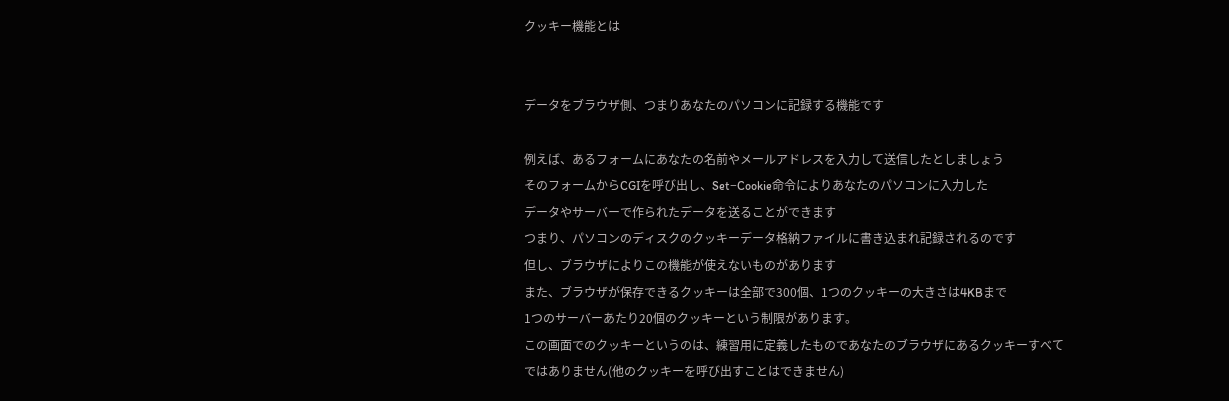クッキー機能とは


データをブラウザ側、つまりあなたのパソコンに記録する機能です

例えば、あるフォームにあなたの名前やメールアドレスを入力して送信したとしましょう
そのフォームからCGIを呼び出し、Set−Cookie命令によりあなたのパソコンに入力した
データやサーバーで作られたデータを送ることができます
つまり、パソコンのディスクのクッキーデータ格納ファイルに書き込まれ記録されるのです
但し、ブラウザによりこの機能が使えないものがあります
また、ブラウザが保存できるクッキーは全部で300個、1つのクッキーの大きさは4KBまで
1つのサーバーあたり20個のクッキーという制限があります。
この画面でのクッキーというのは、練習用に定義したものであなたのブラウザにあるクッキーすべて
ではありません(他のクッキーを呼び出すことはできません)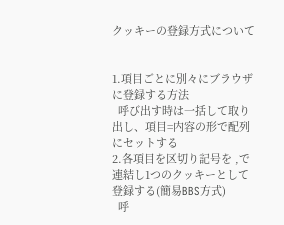クッキーの登録方式について


1.項目ごとに別々にブラウザに登録する方法
  呼び出す時は一括して取り出し、項目=内容の形で配列にセットする
2.各項目を区切り記号を ,で連結し1つのクッキーとして登録する(簡易BBS方式)
  呼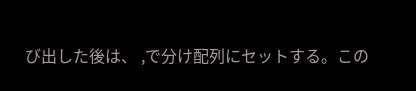び出した後は、 ,で分け配列にセットする。この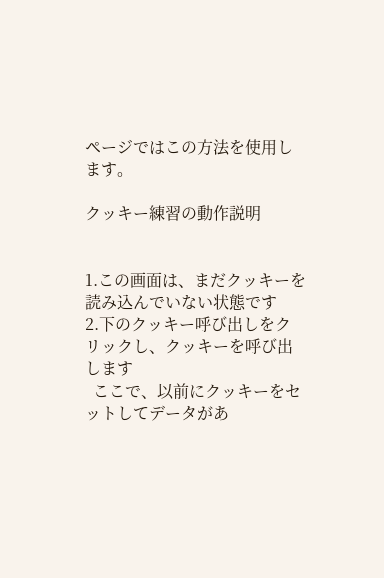ページではこの方法を使用します。

クッキー練習の動作説明


1.この画面は、まだクッキーを読み込んでいない状態です
2.下のクッキー呼び出しをクリックし、クッキーを呼び出します
  ここで、以前にクッキーをセットしてデータがあ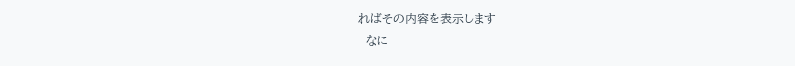ればその内容を表示します
  なに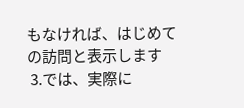もなければ、はじめての訪問と表示します
 3.では、実際に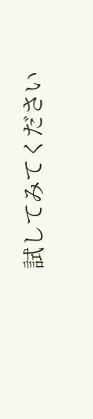試してみてください